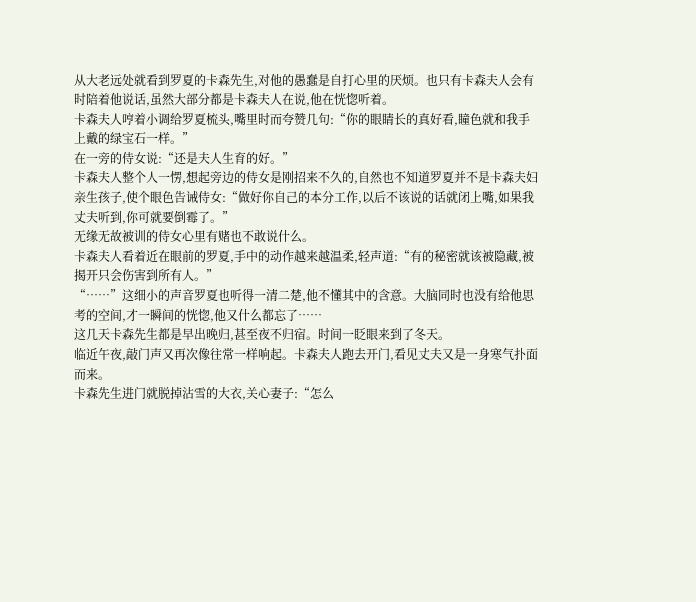从大老远处就看到罗夏的卡森先生,对他的愚蠢是自打心里的厌烦。也只有卡森夫人会有时陪着他说话,虽然大部分都是卡森夫人在说,他在恍惚听着。
卡森夫人哼着小调给罗夏梳头,嘴里时而夸赞几句:“你的眼睛长的真好看,瞳色就和我手上戴的绿宝石一样。”
在一旁的侍女说:“还是夫人生育的好。”
卡森夫人整个人一愣,想起旁边的侍女是刚招来不久的,自然也不知道罗夏并不是卡森夫妇亲生孩子,使个眼色告诫侍女:“做好你自己的本分工作,以后不该说的话就闭上嘴,如果我丈夫听到,你可就要倒霉了。”
无缘无故被训的侍女心里有赌也不敢说什么。
卡森夫人看着近在眼前的罗夏,手中的动作越来越温柔,轻声道:“有的秘密就该被隐藏,被揭开只会伤害到所有人。”
“……”这细小的声音罗夏也听得一清二楚,他不懂其中的含意。大脑同时也没有给他思考的空间,才一瞬间的恍惚,他又什么都忘了……
这几天卡森先生都是早出晚归,甚至夜不归宿。时间一眨眼来到了冬天。
临近午夜,敲门声又再次像往常一样响起。卡森夫人跑去开门,看见丈夫又是一身寒气扑面而来。
卡森先生进门就脱掉沾雪的大衣,关心妻子:“怎么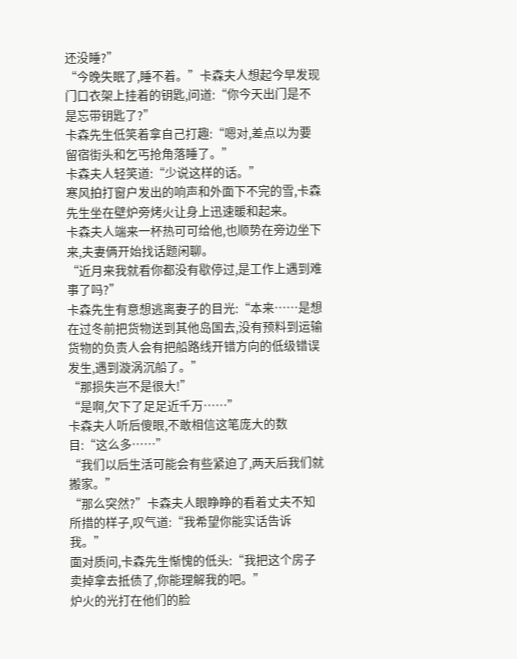还没睡?”
“今晚失眠了,睡不着。”卡森夫人想起今早发现门口衣架上挂着的钥匙,问道:“你今天出门是不是忘带钥匙了?”
卡森先生低笑着拿自己打趣:“嗯对,差点以为要留宿街头和乞丐抢角落睡了。”
卡森夫人轻笑道:“少说这样的话。”
寒风拍打窗户发出的响声和外面下不完的雪,卡森先生坐在壁炉旁烤火让身上迅速暖和起来。
卡森夫人端来一杯热可可给他,也顺势在旁边坐下来,夫妻俩开始找话题闲聊。
“近月来我就看你都没有歇停过,是工作上遇到难事了吗?”
卡森先生有意想逃离妻子的目光:“本来……是想在过冬前把货物送到其他岛国去,没有预料到运输货物的负责人会有把船路线开错方向的低级错误发生,遇到漩涡沉船了。”
“那损失岂不是很大!”
“是啊,欠下了足足近千万……”
卡森夫人听后傻眼,不敢相信这笔庞大的数目:“这么多……”
“我们以后生活可能会有些紧迫了,两天后我们就搬家。”
“那么突然?”卡森夫人眼睁睁的看着丈夫不知所措的样子,叹气道:“我希望你能实话告诉我。”
面对质问,卡森先生惭愧的低头:“我把这个房子卖掉拿去抵债了,你能理解我的吧。”
炉火的光打在他们的脸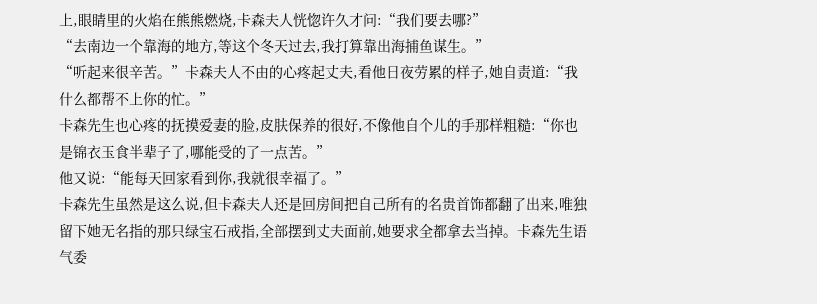上,眼睛里的火焰在熊熊燃烧,卡森夫人恍惚许久才问:“我们要去哪?”
“去南边一个靠海的地方,等这个冬天过去,我打算靠出海捕鱼谋生。”
“听起来很辛苦。”卡森夫人不由的心疼起丈夫,看他日夜劳累的样子,她自责道:“我什么都帮不上你的忙。”
卡森先生也心疼的抚摸爱妻的脸,皮肤保养的很好,不像他自个儿的手那样粗糙:“你也是锦衣玉食半辈子了,哪能受的了一点苦。”
他又说:“能每天回家看到你,我就很幸福了。”
卡森先生虽然是这么说,但卡森夫人还是回房间把自己所有的名贵首饰都翻了出来,唯独留下她无名指的那只绿宝石戒指,全部摆到丈夫面前,她要求全都拿去当掉。卡森先生语气委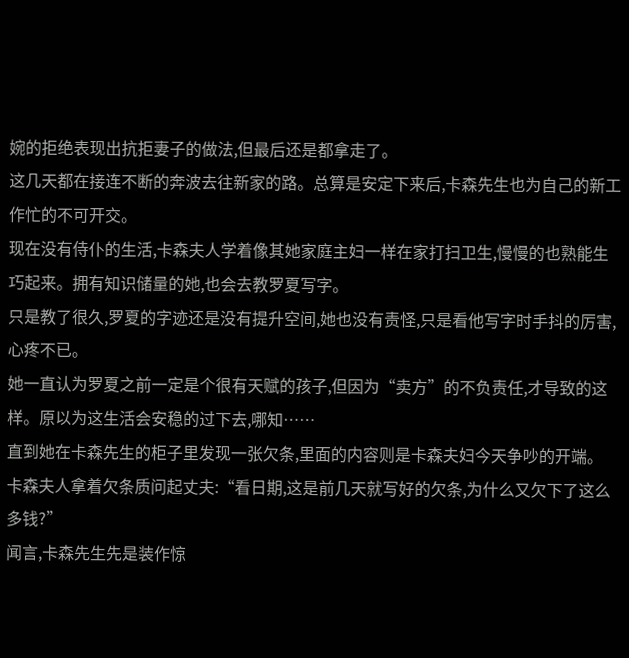婉的拒绝表现出抗拒妻子的做法,但最后还是都拿走了。
这几天都在接连不断的奔波去往新家的路。总算是安定下来后,卡森先生也为自己的新工作忙的不可开交。
现在没有侍仆的生活,卡森夫人学着像其她家庭主妇一样在家打扫卫生,慢慢的也熟能生巧起来。拥有知识储量的她,也会去教罗夏写字。
只是教了很久,罗夏的字迹还是没有提升空间,她也没有责怪,只是看他写字时手抖的厉害,心疼不已。
她一直认为罗夏之前一定是个很有天赋的孩子,但因为“卖方”的不负责任,才导致的这样。原以为这生活会安稳的过下去,哪知……
直到她在卡森先生的柜子里发现一张欠条,里面的内容则是卡森夫妇今天争吵的开端。
卡森夫人拿着欠条质问起丈夫:“看日期,这是前几天就写好的欠条,为什么又欠下了这么多钱?”
闻言,卡森先生先是装作惊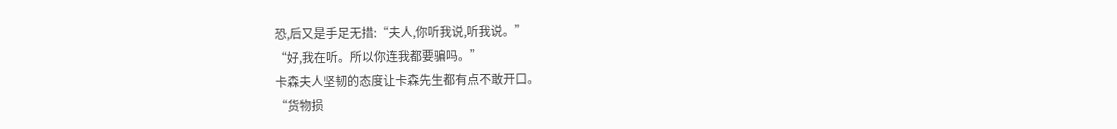恐,后又是手足无措:“夫人,你听我说,听我说。”
“好,我在听。所以你连我都要骗吗。”
卡森夫人坚韧的态度让卡森先生都有点不敢开口。
“货物损